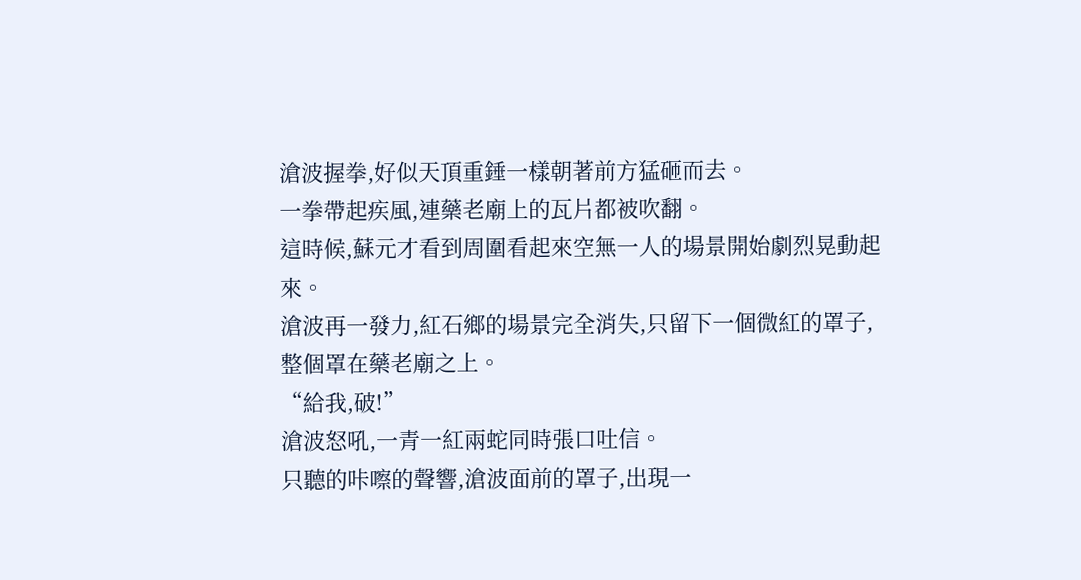滄波握拳,好似天頂重錘一樣朝著前方猛砸而去。
一拳帶起疾風,連藥老廟上的瓦片都被吹翻。
這時候,蘇元才看到周圍看起來空無一人的場景開始劇烈晃動起來。
滄波再一發力,紅石鄉的場景完全消失,只留下一個微紅的罩子,整個罩在藥老廟之上。
“給我,破!”
滄波怒吼,一青一紅兩蛇同時張口吐信。
只聽的咔嚓的聲響,滄波面前的罩子,出現一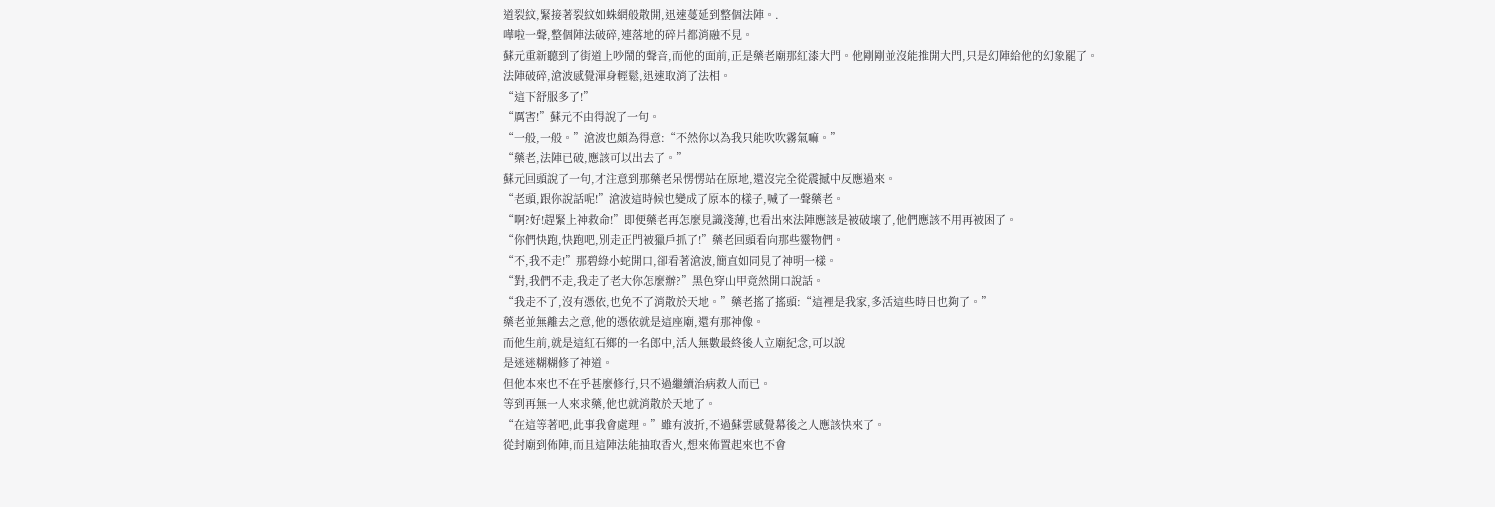道裂紋,緊接著裂紋如蛛網般散開,迅速蔓延到整個法陣。.
嘩啦一聲,整個陣法破碎,連落地的碎片都消融不見。
蘇元重新聽到了街道上吵鬧的聲音,而他的面前,正是藥老廟那紅漆大門。他剛剛並沒能推開大門,只是幻陣給他的幻象罷了。
法陣破碎,滄波感覺渾身輕鬆,迅速取消了法相。
“這下舒服多了!”
“厲害!”蘇元不由得說了一句。
“一般,一般。”滄波也頗為得意:“不然你以為我只能吹吹霧氣嘛。”
“藥老,法陣已破,應該可以出去了。”
蘇元回頭說了一句,才注意到那藥老呆愣愣站在原地,還沒完全從震撼中反應過來。
“老頭,跟你說話呢!”滄波這時候也變成了原本的樣子,喊了一聲藥老。
“啊?好!趕緊上神救命!”即便藥老再怎麼見識淺薄,也看出來法陣應該是被破壞了,他們應該不用再被困了。
“你們快跑,快跑吧,別走正門被獵戶抓了!”藥老回頭看向那些靈物們。
“不,我不走!”那碧綠小蛇開口,卻看著滄波,簡直如同見了神明一樣。
“對,我們不走,我走了老大你怎麼辦?”黑色穿山甲竟然開口說話。
“我走不了,沒有憑依,也免不了消散於天地。”藥老搖了搖頭:“這裡是我家,多活這些時日也夠了。”
藥老並無離去之意,他的憑依就是這座廟,還有那神像。
而他生前,就是這紅石鄉的一名郎中,活人無數最終後人立廟紀念,可以說
是迷迷糊糊修了神道。
但他本來也不在乎甚麼修行,只不過繼續治病救人而已。
等到再無一人來求藥,他也就消散於天地了。
“在這等著吧,此事我會處理。”雖有波折,不過蘇雲感覺幕後之人應該快來了。
從封廟到佈陣,而且這陣法能抽取香火,想來佈置起來也不會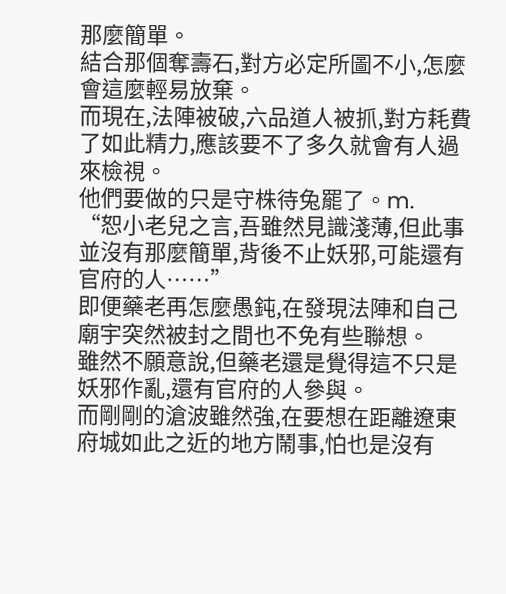那麼簡單。
結合那個奪壽石,對方必定所圖不小,怎麼會這麼輕易放棄。
而現在,法陣被破,六品道人被抓,對方耗費了如此精力,應該要不了多久就會有人過來檢視。
他們要做的只是守株待兔罷了。m.
“恕小老兒之言,吾雖然見識淺薄,但此事並沒有那麼簡單,背後不止妖邪,可能還有官府的人……”
即便藥老再怎麼愚鈍,在發現法陣和自己廟宇突然被封之間也不免有些聯想。
雖然不願意說,但藥老還是覺得這不只是妖邪作亂,還有官府的人參與。
而剛剛的滄波雖然強,在要想在距離遼東府城如此之近的地方鬧事,怕也是沒有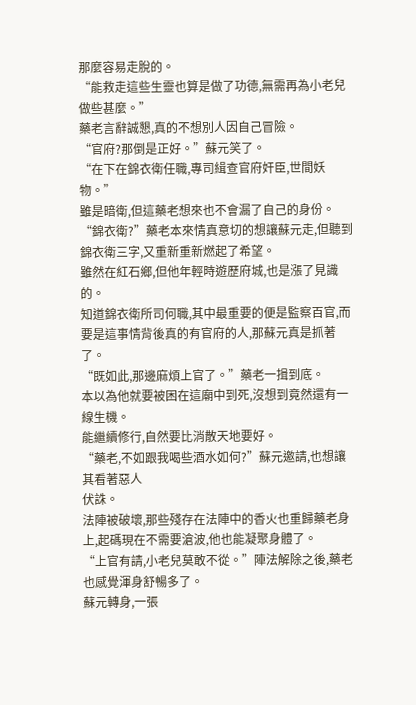那麼容易走脫的。
“能救走這些生靈也算是做了功德,無需再為小老兒做些甚麼。”
藥老言辭誠懇,真的不想別人因自己冒險。
“官府?那倒是正好。”蘇元笑了。
“在下在錦衣衛任職,專司緝查官府奸臣,世間妖物。”
雖是暗衛,但這藥老想來也不會漏了自己的身份。
“錦衣衛?”藥老本來情真意切的想讓蘇元走,但聽到錦衣衛三字,又重新重新燃起了希望。
雖然在紅石鄉,但他年輕時遊歷府城,也是漲了見識的。
知道錦衣衛所司何職,其中最重要的便是監察百官,而要是這事情背後真的有官府的人,那蘇元真是抓著了。
“既如此,那邊麻煩上官了。”藥老一揖到底。
本以為他就要被困在這廟中到死,沒想到竟然還有一線生機。
能繼續修行,自然要比消散天地要好。
“藥老,不如跟我喝些酒水如何?”蘇元邀請,也想讓其看著惡人
伏誅。
法陣被破壞,那些殘存在法陣中的香火也重歸藥老身上,起碼現在不需要滄波,他也能凝聚身體了。
“上官有請,小老兒莫敢不從。”陣法解除之後,藥老也感覺渾身舒暢多了。
蘇元轉身,一張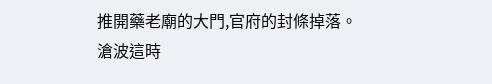推開藥老廟的大門,官府的封條掉落。
滄波這時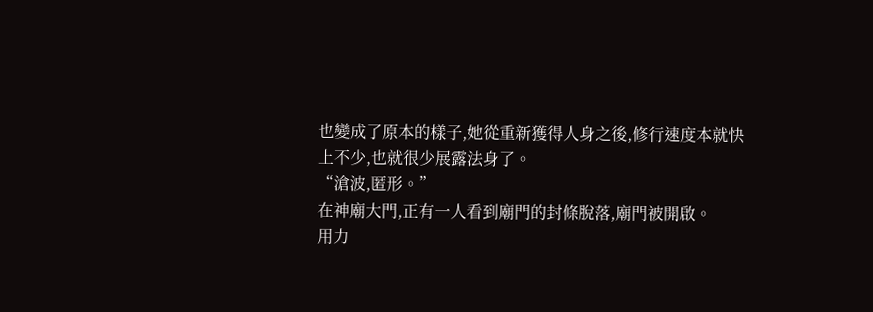也變成了原本的樣子,她從重新獲得人身之後,修行速度本就快上不少,也就很少展露法身了。
“滄波,匿形。”
在神廟大門,正有一人看到廟門的封條脫落,廟門被開啟。
用力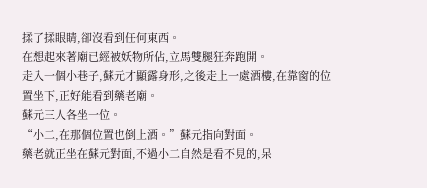揉了揉眼睛,卻沒看到任何東西。
在想起來著廟已經被妖物所佔,立馬雙腿狂奔跑開。
走入一個小巷子,蘇元才顯露身形,之後走上一處酒樓,在靠窗的位置坐下,正好能看到藥老廟。
蘇元三人各坐一位。
“小二,在那個位置也倒上酒。”蘇元指向對面。
藥老就正坐在蘇元對面,不過小二自然是看不見的,呆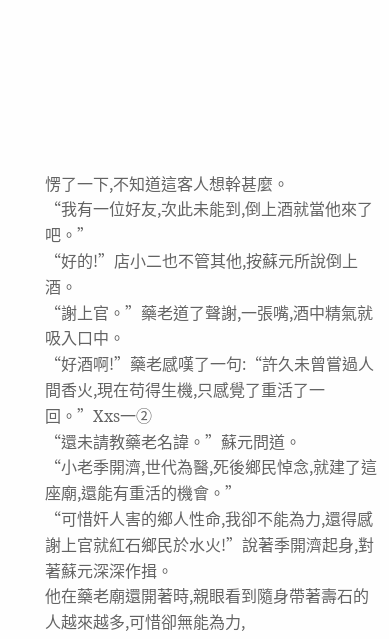愣了一下,不知道這客人想幹甚麼。
“我有一位好友,次此未能到,倒上酒就當他來了吧。”
“好的!”店小二也不管其他,按蘇元所說倒上酒。
“謝上官。”藥老道了聲謝,一張嘴,酒中精氣就吸入口中。
“好酒啊!”藥老感嘆了一句:“許久未曾嘗過人間香火,現在苟得生機,只感覺了重活了一回。”Xxs一②
“還未請教藥老名諱。”蘇元問道。
“小老季開濟,世代為醫,死後鄉民悼念,就建了這座廟,還能有重活的機會。”
“可惜奸人害的鄉人性命,我卻不能為力,還得感謝上官就紅石鄉民於水火!”說著季開濟起身,對著蘇元深深作揖。
他在藥老廟還開著時,親眼看到隨身帶著壽石的人越來越多,可惜卻無能為力,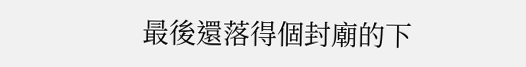最後還落得個封廟的下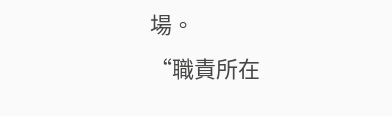場。
“職責所在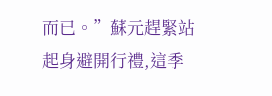而已。”蘇元趕緊站起身避開行禮,這季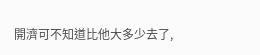開濟可不知道比他大多少去了,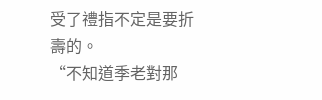受了禮指不定是要折壽的。
“不知道季老對那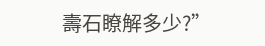壽石瞭解多少?”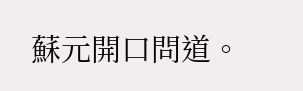蘇元開口問道。